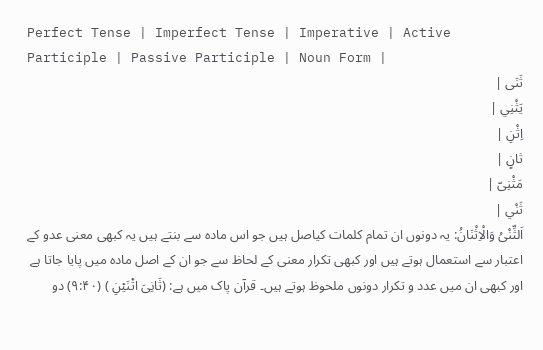Perfect Tense | Imperfect Tense | Imperative | Active Participle | Passive Participle | Noun Form |
ثَنَى |
يَثْنِي |
اِثْنِ |
ثانٍ |
مَثْنِىّ |
ثَنْي |
اَلثِّنْیُ وَالْاِثْنَانُ: یہ دونوں ان تمام کلمات کیاصل ہیں جو اس مادہ سے بنتے ہیں یہ کبھی معنی عدو کے اعتبار سے استعمال ہوتے ہیں اور کبھی تکرار معنی کے لحاظ سے جو ان کے اصل مادہ میں پایا جاتا ہے اور کبھی ان میں عدد و تکرار دونوں ملحوظ ہوتے ہیں۔ قرآن پاک میں ہے: (ثَانِیَ اثۡنَیۡنِ ) (۹:۴۰) دو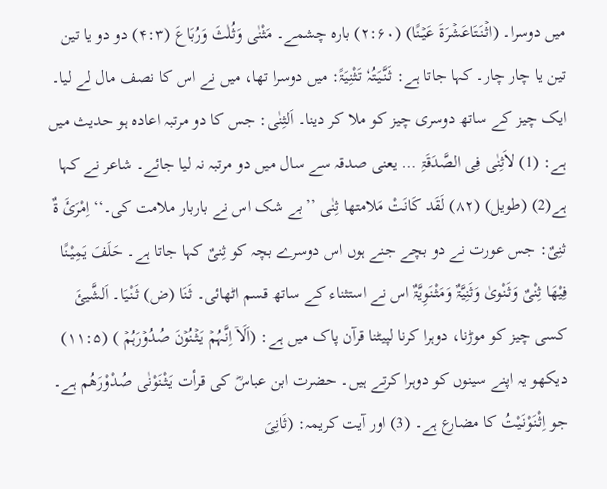میں دوسرا۔ (اثۡنَتَاعَشۡرَۃَ عَیۡنًا) (۲:۶۰) بارہ چشمے۔ مَثْنٰی وَثُلٰثَ وَرُبَاعَ (۴:۳) دو دو یا تین تین یا چار چار۔ کہا جاتا ہے: ثَنَّیَتُہٗ تَثْنِیَۃً: میں دوسرا تھا، میں نے اس کا نصف مال لے لیا۔ ایک چیز کے ساتھ دوسری چیز کو ملا کر دینا۔ اَلثِنٰی: جس کا دو مرتبہ اعادہ ہو حدیث میں ہے: (1) لاَثِنٰی فِی الصَّدَقَۃِ … یعنی صدقہ سے سال میں دو مرتبہ نہ لیا جائے۔ شاعر نے کہا ہے(2) (طویل) (۸۲) لَقَد کَانَتْ مَلامتھا ثِنٰی ’’بے شک اس نے باربار ملامت کی۔‘‘ اِمْرَئَ ۃٌ ثنِیٌ: جس عورت نے دو بچے جنے ہوں اس دوسرے بچہ کو ثِنیٌ کہا جاتا ہے۔ حَلَفَ یَمِیْنًا فِیْھَا ثِنْیٌ وَثَنْویٰ وَثَنِیَّۃٌ وَمَثْنَوِیَّۃٌ اس نے استثناء کے ساتھ قسم اٹھائی۔ ثَنَا (ض) ثَنْیَا۔ اَلشَّیئَ کسی چیز کو موڑنا، دوہرا کرنا لپیٹنا قرآن پاک میں ہے: (اَلَاۤ اِنَّہُمۡ یَثۡنُوۡنَ صُدُوۡرَہُمۡ ) (۱۱:۵) دیکھو یہ اپنے سینوں کو دوہرا کرتے ہیں۔ حضرت ابن عباسؓ کی قرأت یَثْنَوْنٰی صُدْوْرَھُم ہے۔ جو اِثْنَوْنَیْتُ کا مضارع ہے۔ (3) اور آیت کریمہ: (ثَانِیَ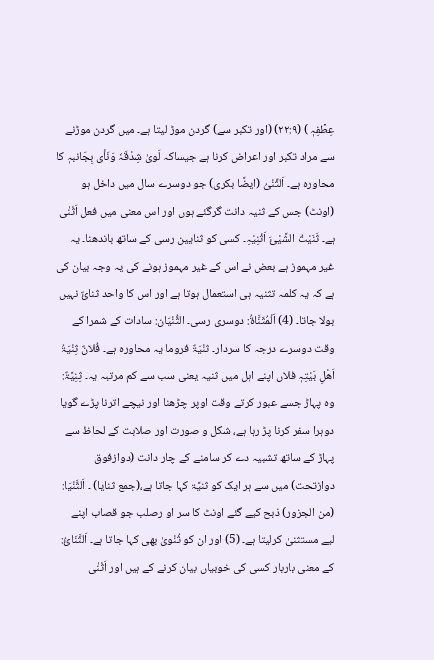عِطۡفِہٖ ) (۲۲:۹) (اور تکبر سے) گردن موڑ لیتا ہے۔ میں گردن موڑنے سے مراد تکبر اور اعراض کرنا ہے جیساکہ لَویٰ شِدْقَہٗ وَنَأی بِجَانبہٖ کا محاورہ ہے۔ اَلثِّنْیُ (ایضًا بکری) جو دوسرے سال میں داخل ہو (اونٹ) جس کے ثنیہ دانت گرگئے ہوں اور اس معنی میں فعل اَثْنٰی ہے۔ ثَنَیْتُ الشَّیْئَ اَثْنِیْہِ۔ کسی کو ثنایین رسی کے ساتھ باندھنا۔ یہ غیر مہموز ہے بعض نے اس کے غیر مہموز ہونے کی یہ وجہ بیان کی ہے کہ یہ کلمہ تثنیہ ہی استعمال ہوتا ہے اور اس کا واحد ثنائٌ نہیں بولا جاتا۔ (4) اَلْمُثَنَّاۃُ: دوسری رسی۔ الثُّنْیَان: سادات کے شمرا کے وقت دوسرے درجہ کا سردار۔ ثنْیَۃٌ فروما یہ محاورہ ہے۔ فُلانٌ ثِنْیَۃُ اَھْلِ بَیْتِہٖ فلاں اپنے اہل میں ثنیہ یعنی سب سے کم مرتبہ یہ۔ ثِنِیَّۃٌ: وہ پہاڑ جسے عبور کرتے وقت اوپر چڑھنا اور نیچے اترنا پڑے گویا دوہرا سفر کرنا پڑ رہا ہے، شکل و صورت اور صلابت کے لحاظ سے پہاڑ کے ساتھ تشبیہ دے کر سامنے کے چار دانت (دوازفوق دوازتحت) میں سے ہر ایک کو ثنیَّۃ کہا جاتا ہے،(جمع ثنایا) ۔ اَلثَّنْیَا: (من الجزور) ذبح کیے گئے اونٹ کا سر او رصلب جو قصاب اپنے لیے مستثنیٰ کرلیتا ہے۔ (5) اور ان کو ثُنْویٰ بھی کہا جاتا ہے۔ اَلثَّنَائُ: کے معنی باربار کسی کی خوبیاں بیان کرنے کے ہیں اور اَثْنٰی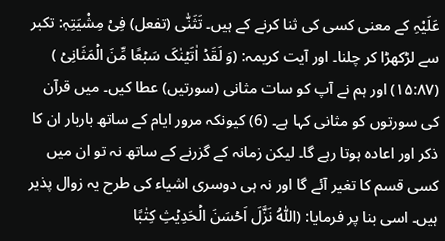عَلَیْہِ کے معنی کسی کی ثنا کرنے کے ہیں۔ تَثَنّٰی (تفعل) فِیْ مِشْیَتِہٖ: تکبر سے لڑکھڑا کر چلنا۔ اور آیت کریمہ: (وَ لَقَدۡ اٰتَیۡنٰکَ سَبۡعًا مِّنَ الۡمَثَانِیۡ ) (۱۵:۸۷) اور ہم نے آپ کو سات مثانی (سورتیں) عطا کیں۔ میں قرآن کی سورتوں کو مثانی کہا ہے۔ (6) کیونکہ مرور ایام کے ساتھ باربار ان کا ذکر اور اعادہ ہوتا رہے گا۔ لیکن زمانہ کے گزرنے کے ساتھ نہ تو ان میں کسی قسم کا تغیر آئے گا اور نہ ہی دوسری اشیاء کی طرح یہ زوال پذیر ہیں۔ اسی بنا پر فرمایا: (اَللّٰہُ نَزَّلَ اَحۡسَنَ الۡحَدِیۡثِ کِتٰبًا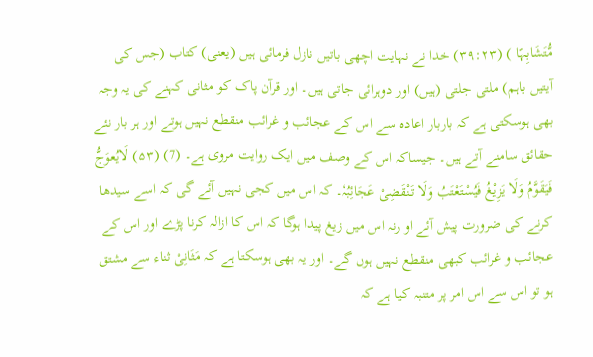مُّتَشَابِہًا ) (۳۹:۲۳) خدا نے نہایت اچھی باتیں نازل فرمائی ہیں (یعنی) کتاب (جس کی آیتیں باہم) ملتی جلتی (ہیں) اور دوہرائی جاتی ہیں۔ اور قرآن پاک کو مثانی کہنے کی یہ وجہ بھی ہوسکتی ہے کہ باربار اعادہ سے اس کے عجائب و غرائب منقطع نہیں ہوتے اور ہر بار نئے حقائق سامنے آتے ہیں۔ جیساکہ اس کے وصف میں ایک روایت مروی ہے۔ (7) (۵۳) لَایُعوَجُّ فَیَقَوَّمُ وَلَا یَزِیْغُ فَیُسْتَعْتَبُ وَلَا تَنْقَضِیْ عَجَائِبُہٗ۔ کہ اس میں کجی نہیں آئے گی کہ اسے سیدھا کرنے کی ضرورت پیش آئے او رنہ اس میں زیغ پیدا ہوگا کہ اس کا ازالہ کرنا پڑے اور اس کے عجائب و غرائب کبھی منقطع نہیں ہوں گے۔ اور یہ بھی ہوسکتا ہے کہ مَثَانِیْ ثناء سے مشتق ہو تو اس سے اس امر پر متنبہ کیا ہے کہ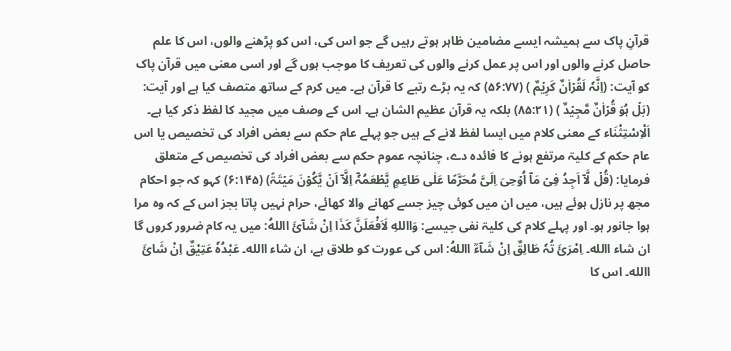قرآنِ پاک سے ہمیشہ ایسے مضامین ظاہر ہوتے رہیں گے جو اس کی، اس کو پڑھنے والوں، اس کا علم حاصل کرنے والوں اور اس پر عمل کرنے والوں کی تعریف کا موجب ہوں گے اور اسی معنی میں قرآن پاک کو آیت: (اِنَّہٗ لَقُرۡاٰنٌ کَرِیۡمٌ ) (۵۶:۷۷) کہ یہ بڑے رتبے کا قرآن ہے۔ میں کرم کے ساتھ متصف کیا ہے اور آیت: (بَلۡ ہُوَ قُرۡاٰنٌ مَّجِیۡدٌ ) (۸۵:۲۱) بلکہ یہ قرآن عظیم الشان ہے۔ اس کے وصف میں مجید کا لفظ ذکر کیا ہے۔ اَلْاِسْتِثْنَاء کے معنی کلام میں ایسا لفظ لانے کے ہیں جو پہلے عام حکم سے بعض افراد کی تخصیص یا اس عام حکم کے کلیۃ مرتفع ہونے کا فائدہ دے، چنانچہ عموم حکم سے بعض افراد کی تخصیص کے متعلق فرمایا: (قُلۡ لَّاۤ اَجِدُ فِیۡ مَاۤ اُوۡحِیَ اِلَیَّ مُحَرَّمًا عَلٰی طَاعِمٍ یَّطۡعَمُہٗۤ اِلَّاۤ اَنۡ یَّکُوۡنَ مَیۡتَۃً) (۶:۱۴۵) کہو کہ جو احکام مجھ پر نازل ہوئے ہیں، میں ان میں کوئی چیز جسے کھانے والا کھائے، حرام نہیں پاتا بجز اس کے کہ وہ مرا ہوا جانور ہو۔ اور پہلے کلام کی کلیۃ نفی جیسے: وَااللهِ لَاَفْعَلَنَّ کَذَا اِنْ شَآئَ االلهُ: میں یہ کام ضرور کروں گا ان شاء االله۔ اِمْرَئَ تُہٗ طَالِقٌ اِنْ شَآءؒ االلهُ: اس کی عورت کو طلاق ہے، ان شاء االله۔ عَبْدُہٗ عَتِیْقٌ اِنْ شَائَ االله۔ اس کا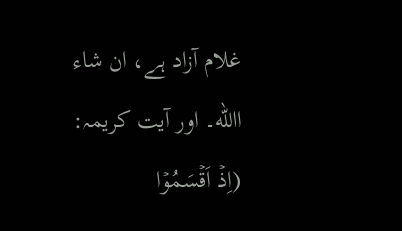غلام آزاد ہے، ان شاء االله۔ اور آیت کریمہ: (اِذۡ اَقۡسَمُوۡا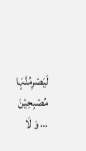لَیَصۡرِمُنَّہَا مُصۡبِحِیۡنَ … وَ لَا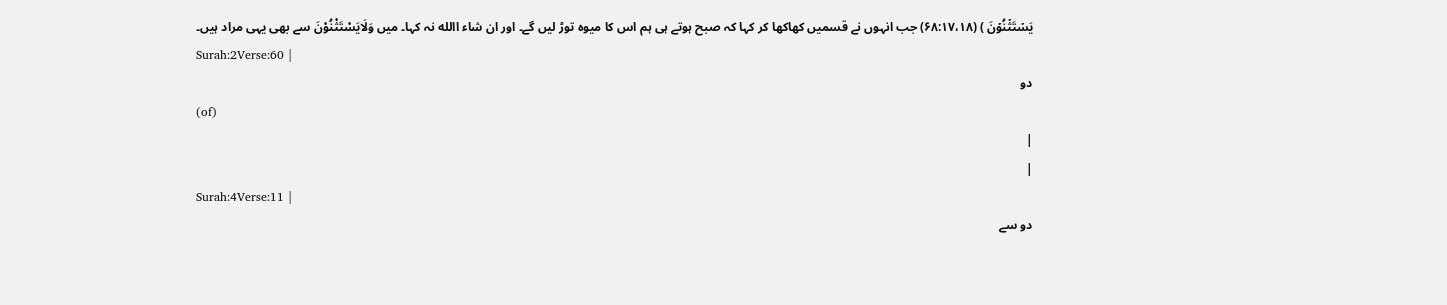یَسۡتَثۡنُوۡنَ ) (۶۸:۱۷،۱۸) جب انہوں نے قسمیں کھاکھا کر کہا کہ صبح ہوتے ہی ہم اس کا میوہ توڑ لیں گے۔ اور ان شاء االله نہ کہا۔ میں وَلَایَسْتَثْنُوْنَ سے بھی یہی مراد ہیں۔
Surah:2Verse:60 |
دو
(of)
|
|
Surah:4Verse:11 |
دو سے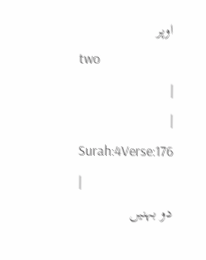اوپر
two
|
|
Surah:4Verse:176 |
دو بہنیں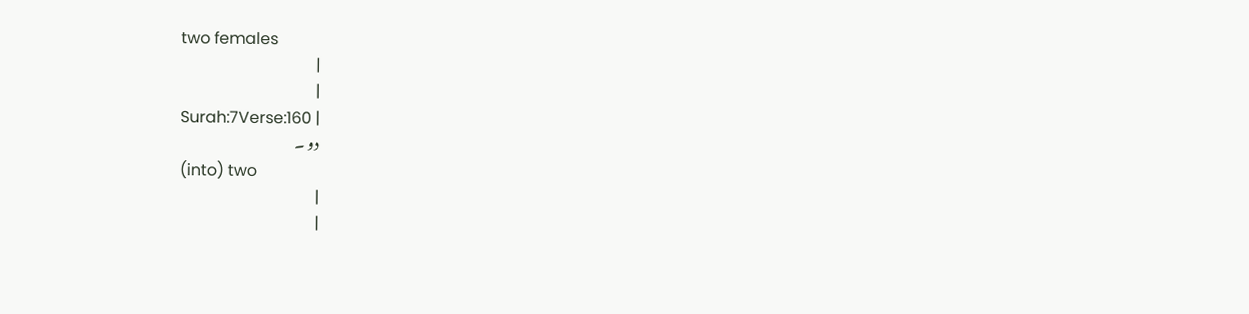two females
|
|
Surah:7Verse:160 |
دو ۔
(into) two
|
|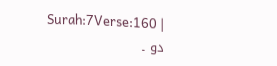Surah:7Verse:160 |
دو ۔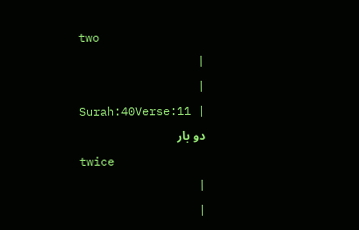two
|
|
Surah:40Verse:11 |
دو بار
twice
|
|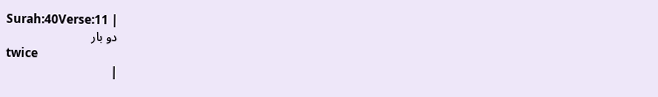Surah:40Verse:11 |
دو بار
twice
|